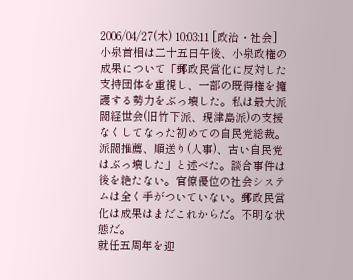2006/04/27(木) 10:03:11 [政治・社会]
小泉首相は二十五日午後、小泉政権の成果について「郵政民営化に反対した支持団体を重視し、一部の既得権を擁護する勢力をぶっ壊した。私は最大派閥経世会(旧竹下派、現津島派)の支援なくしてなった初めての自民党総裁。派閥推薦、順送り(人事)、古い自民党はぶっ壊した」と述べた。談合事件は後を絶たない。官僚優位の社会システムは全く手がついていない。郵政民営化は成果はまだこれからだ。不明な状態だ。
就任五周年を迎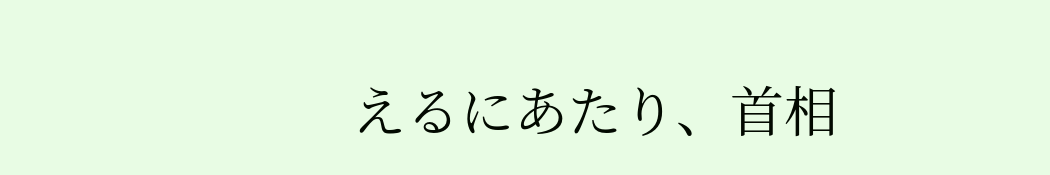えるにあたり、首相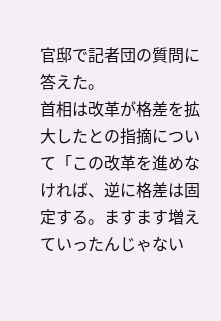官邸で記者団の質問に答えた。
首相は改革が格差を拡大したとの指摘について「この改革を進めなければ、逆に格差は固定する。ますます増えていったんじゃない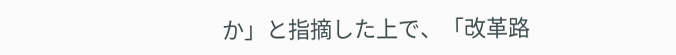か」と指摘した上で、「改革路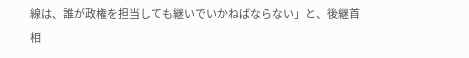線は、誰が政権を担当しても継いでいかねばならない」と、後継首相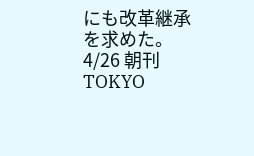にも改革継承を求めた。
4/26 朝刊 TOKYO